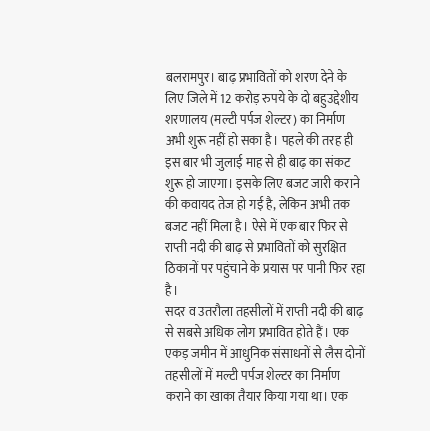बलरामपुर। बाढ़ प्रभावितों को शरण देने के लिए जिले में 12 करोड़ रुपये के दो बहुउद्देशीय शरणालय (मल्टी पर्पज शेल्टर) का निर्माण अभी शुरू नहीं हो सका है। पहले की तरह ही इस बार भी जुलाई माह से ही बाढ़ का संकट शुरू हो जाएगा। इसके लिए बजट जारी कराने की कवायद तेज हो गई है, लेकिन अभी तक बजट नहीं मिला है। ऐसे में एक बार फिर से राप्ती नदी की बाढ़ से प्रभावितों को सुरक्षित ठिकानों पर पहुंचाने के प्रयास पर पानी फिर रहा है।
सदर व उतरौला तहसीलों में राप्ती नदी की बाढ़ से सबसे अधिक लोग प्रभावित होते हैं। एक एकड़ जमीन में आधुनिक संसाधनों से लैस दोनों तहसीलों में मल्टी पर्पज शेल्टर का निर्माण कराने का खाका तैयार किया गया था। एक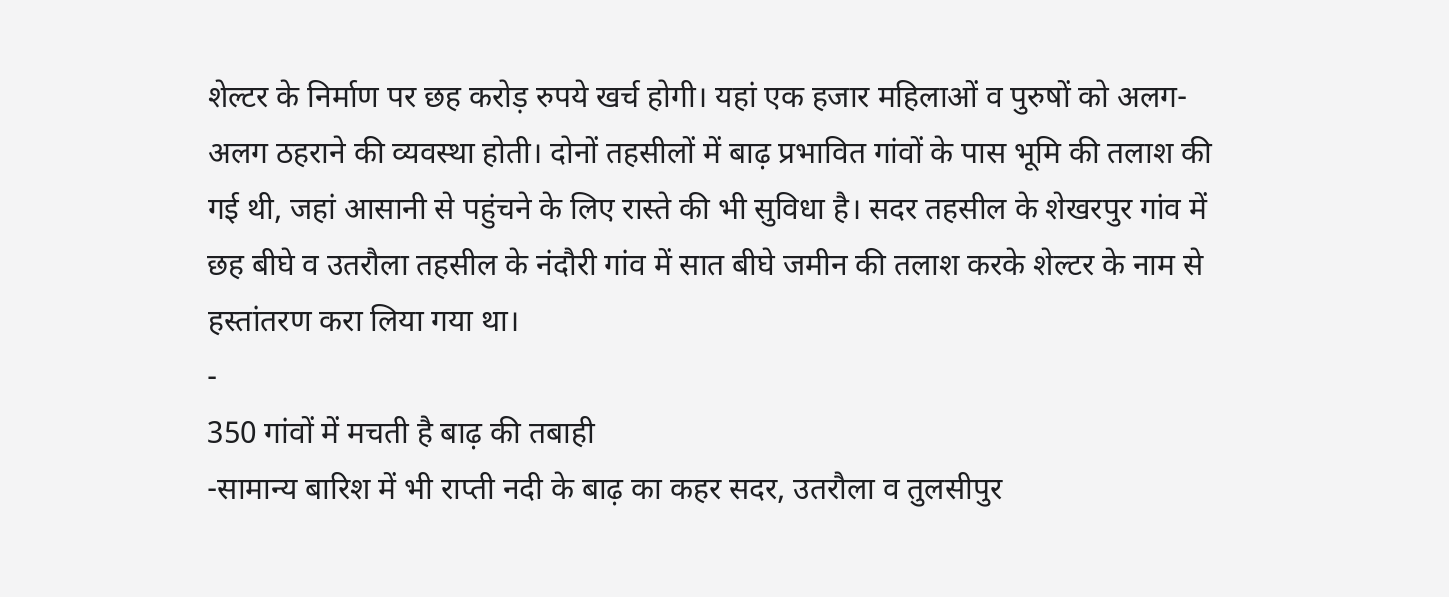शेल्टर के निर्माण पर छह करोड़ रुपये खर्च होगी। यहां एक हजार महिलाओं व पुरुषों को अलग-अलग ठहराने की व्यवस्था होती। दोनों तहसीलों में बाढ़ प्रभावित गांवों के पास भूमि की तलाश की गई थी, जहां आसानी से पहुंचने के लिए रास्ते की भी सुविधा है। सदर तहसील के शेखरपुर गांव में छह बीघे व उतरौला तहसील के नंदौरी गांव में सात बीघे जमीन की तलाश करके शेल्टर के नाम से हस्तांतरण करा लिया गया था।
-
350 गांवों में मचती है बाढ़ की तबाही
-सामान्य बारिश में भी राप्ती नदी के बाढ़ का कहर सदर, उतरौला व तुलसीपुर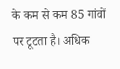के कम से कम 85 गांवों पर टूटता है। अधिक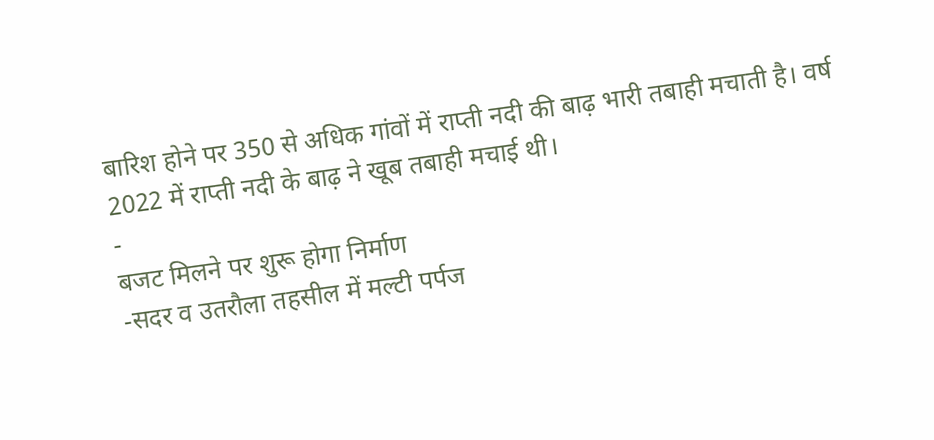बारिश होने पर 350 से अधिक गांवों में राप्ती नदी की बाढ़ भारी तबाही मचाती है। वर्ष 2022 में राप्ती नदी के बाढ़ ने खूब तबाही मचाई थी।
-
बजट मिलने पर शुरू होगा निर्माण
-सदर व उतरौला तहसील में मल्टी पर्पज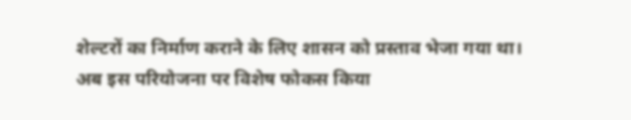शेल्टरों का निर्माण कराने के लिए शासन को प्रस्ताव भेजा गया था। अब इस परियोजना पर विशेष फोकस किया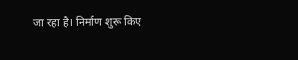जा रहा है। निर्माण शुरू किए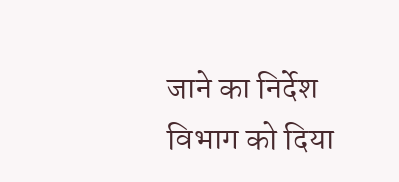जाने का निर्देश विभाग को दिया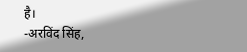है।
-अरविंद सिंह,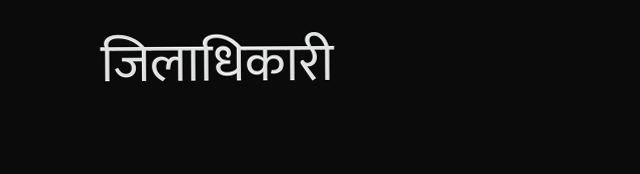जिलाधिकारी